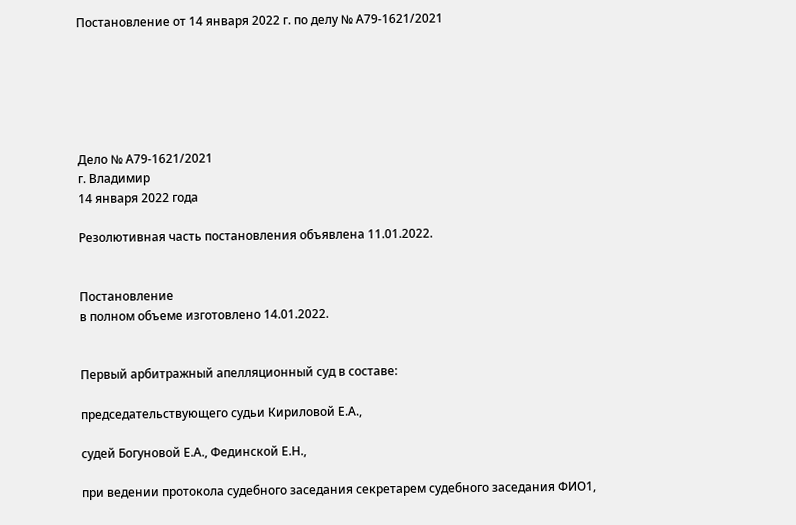Постановление от 14 января 2022 г. по делу № А79-1621/2021






Дело № А79-1621/2021
г. Владимир
14 января 2022 года

Резолютивная часть постановления объявлена 11.01.2022.


Постановление
в полном объеме изготовлено 14.01.2022.


Первый арбитражный апелляционный суд в составе:

председательствующего судьи Кириловой Е.А.,

судей Богуновой Е.А., Фединской Е.Н.,

при ведении протокола судебного заседания секретарем судебного заседания ФИО1,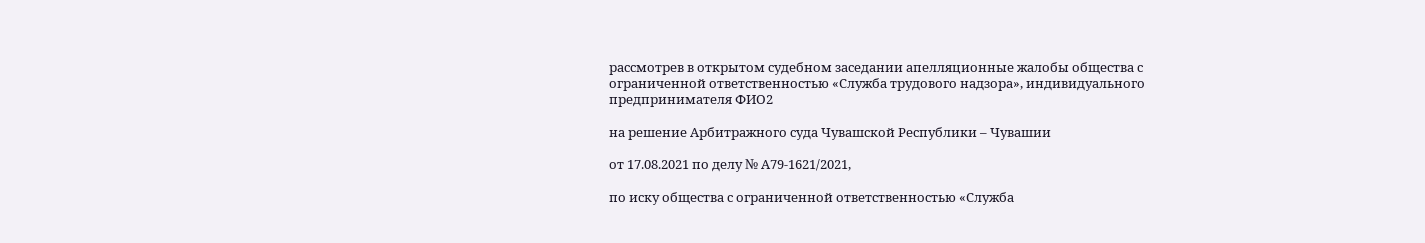рассмотрев в открытом судебном заседании апелляционные жалобы общества с ограниченной ответственностью «Служба трудового надзора», индивидуального предпринимателя ФИО2

на решение Арбитражного суда Чувашской Республики – Чувашии

от 17.08.2021 по делу № А79-1621/2021,

по иску общества с ограниченной ответственностью «Служба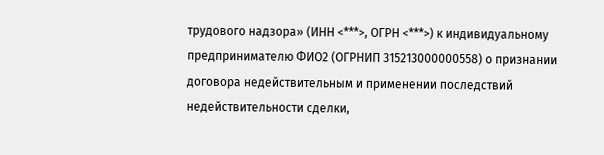трудового надзора» (ИНН <***>, ОГРН <***>) к индивидуальному предпринимателю ФИО2 (ОГРНИП 315213000000558) о признании договора недействительным и применении последствий недействительности сделки,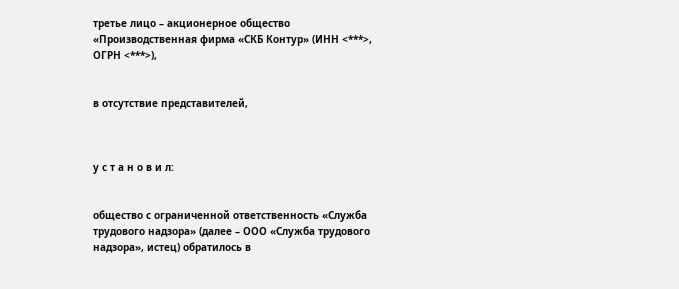третье лицо – акционерное общество «Производственная фирма «СКБ Контур» (ИНН <***>, ОГРН <***>),


в отсутствие представителей,



у с т а н о в и л:


общество с ограниченной ответственность «Служба трудового надзора» (далее – ООО «Служба трудового надзора», истец) обратилось в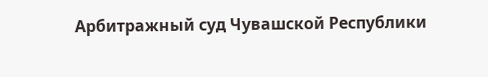Арбитражный суд Чувашской Республики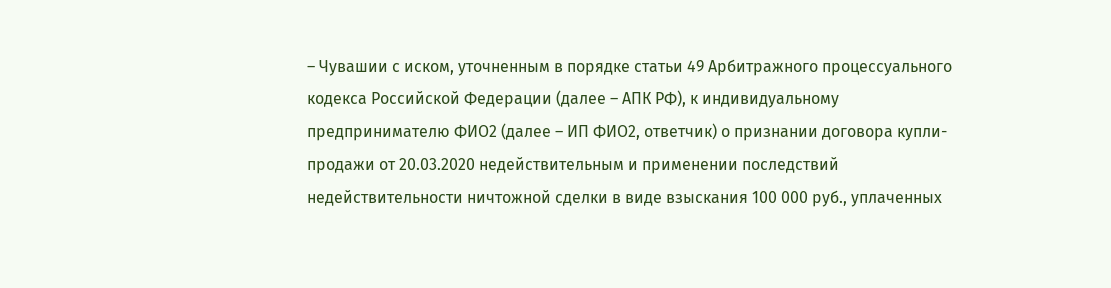– Чувашии с иском, уточненным в порядке статьи 49 Арбитражного процессуального кодекса Российской Федерации (далее – АПК РФ), к индивидуальному предпринимателю ФИО2 (далее – ИП ФИО2, ответчик) о признании договора купли-продажи от 20.03.2020 недействительным и применении последствий недействительности ничтожной сделки в виде взыскания 100 000 руб., уплаченных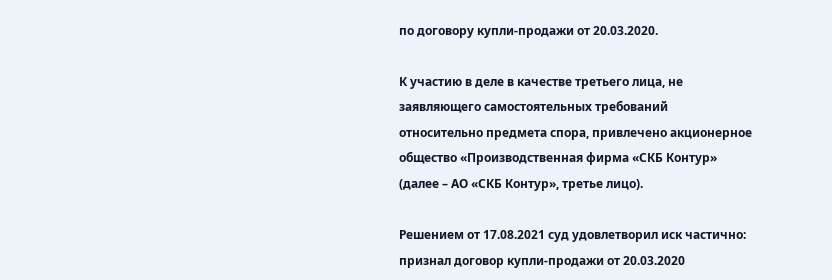по договору купли-продажи от 20.03.2020.

К участию в деле в качестве третьего лица, не заявляющего самостоятельных требований относительно предмета спора, привлечено акционерное общество «Производственная фирма «СКБ Контур» (далее – АО «СКБ Контур», третье лицо).

Решением от 17.08.2021 суд удовлетворил иск частично: признал договор купли-продажи от 20.03.2020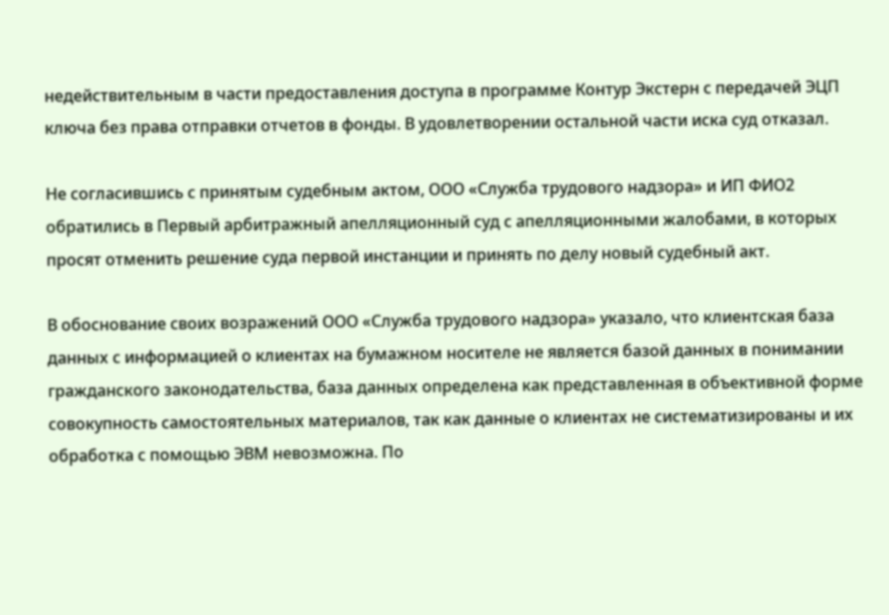недействительным в части предоставления доступа в программе Контур Экстерн с передачей ЭЦП ключа без права отправки отчетов в фонды. В удовлетворении остальной части иска суд отказал.

Не согласившись с принятым судебным актом, ООО «Служба трудового надзора» и ИП ФИО2 обратились в Первый арбитражный апелляционный суд с апелляционными жалобами, в которых просят отменить решение суда первой инстанции и принять по делу новый судебный акт.

В обоснование своих возражений ООО «Служба трудового надзора» указало, что клиентская база данных с информацией о клиентах на бумажном носителе не является базой данных в понимании гражданского законодательства, база данных определена как представленная в объективной форме совокупность самостоятельных материалов, так как данные о клиентах не систематизированы и их обработка с помощью ЭВМ невозможна. По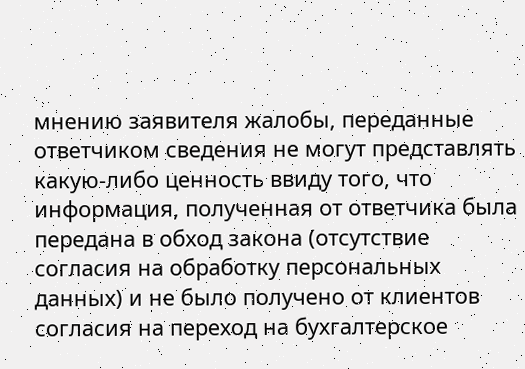мнению заявителя жалобы, переданные ответчиком сведения не могут представлять какую-либо ценность ввиду того, что информация, полученная от ответчика была передана в обход закона (отсутствие согласия на обработку персональных данных) и не было получено от клиентов согласия на переход на бухгалтерское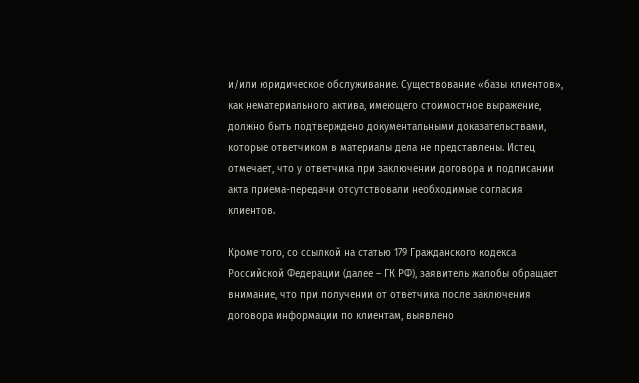и/или юридическое обслуживание. Существование «базы клиентов», как нематериального актива, имеющего стоимостное выражение, должно быть подтверждено документальными доказательствами, которые ответчиком в материалы дела не представлены. Истец отмечает, что у ответчика при заключении договора и подписании акта приема-передачи отсутствовали необходимые согласия клиентов.

Кроме того, со ссылкой на статью 179 Гражданского кодекса Российской Федерации (далее – ГК РФ), заявитель жалобы обращает внимание, что при получении от ответчика после заключения договора информации по клиентам, выявлено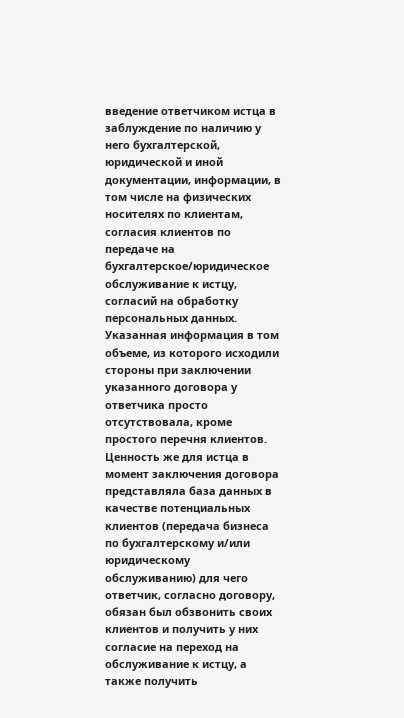введение ответчиком истца в заблуждение по наличию у него бухгалтерской, юридической и иной документации, информации, в том числе на физических носителях по клиентам, согласия клиентов по передаче на бухгалтерское/юридическое обслуживание к истцу, согласий на обработку персональных данных. Указанная информация в том объеме, из которого исходили стороны при заключении указанного договора у ответчика просто отсутствовала, кроме простого перечня клиентов. Ценность же для истца в момент заключения договора представляла база данных в качестве потенциальных клиентов (передача бизнеса по бухгалтерскому и/или юридическому обслуживанию) для чего ответчик, согласно договору, обязан был обзвонить своих клиентов и получить у них согласие на переход на обслуживание к истцу, а также получить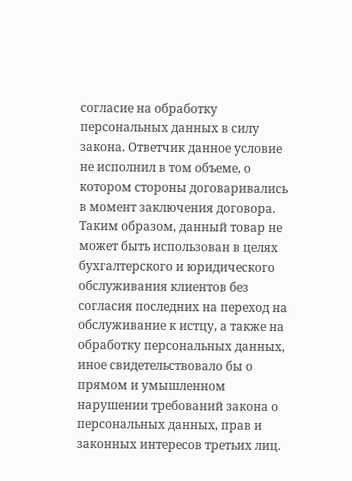согласие на обработку персональных данных в силу закона. Ответчик данное условие не исполнил в том объеме, о котором стороны договаривались в момент заключения договора. Таким образом, данный товар не может быть использован в целях бухгалтерского и юридического обслуживания клиентов без согласия последних на переход на обслуживание к истцу, а также на обработку персональных данных, иное свидетельствовало бы о прямом и умышленном нарушении требований закона о персональных данных, прав и законных интересов третьих лиц.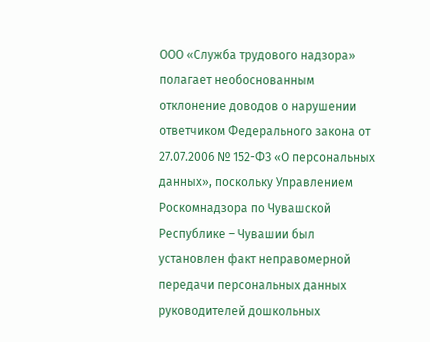ООО «Служба трудового надзора» полагает необоснованным отклонение доводов о нарушении ответчиком Федерального закона от 27.07.2006 № 152-ФЗ «О персональных данных», поскольку Управлением Роскомнадзора по Чувашской Республике – Чувашии был установлен факт неправомерной передачи персональных данных руководителей дошкольных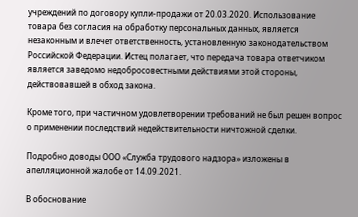учреждений по договору купли-продажи от 20.03.2020. Использование товара без согласия на обработку персональных данных, является незаконным и влечет ответственность, установленную законодательством Российской Федерации. Истец полагает, что передача товара ответчиком является заведомо недобросовестными действиями этой стороны, действовавшей в обход закона.

Кроме того, при частичном удовлетворении требований не был решен вопрос о применении последствий недействительности ничтожной сделки.

Подробно доводы ООО «Служба трудового надзора» изложены в апелляционной жалобе от 14.09.2021.

В обоснование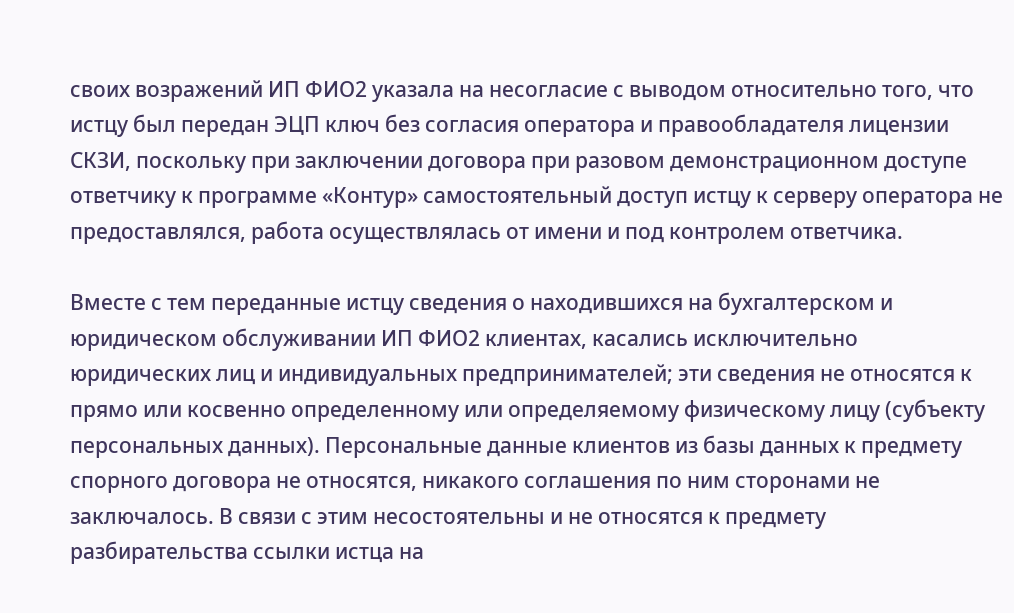своих возражений ИП ФИО2 указала на несогласие с выводом относительно того, что истцу был передан ЭЦП ключ без согласия оператора и правообладателя лицензии СКЗИ, поскольку при заключении договора при разовом демонстрационном доступе ответчику к программе «Контур» самостоятельный доступ истцу к серверу оператора не предоставлялся, работа осуществлялась от имени и под контролем ответчика.

Вместе с тем переданные истцу сведения о находившихся на бухгалтерском и юридическом обслуживании ИП ФИО2 клиентах, касались исключительно юридических лиц и индивидуальных предпринимателей; эти сведения не относятся к прямо или косвенно определенному или определяемому физическому лицу (субъекту персональных данных). Персональные данные клиентов из базы данных к предмету спорного договора не относятся, никакого соглашения по ним сторонами не заключалось. В связи с этим несостоятельны и не относятся к предмету разбирательства ссылки истца на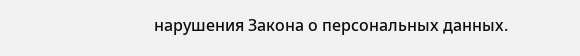нарушения Закона о персональных данных.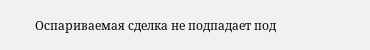Оспариваемая сделка не подпадает под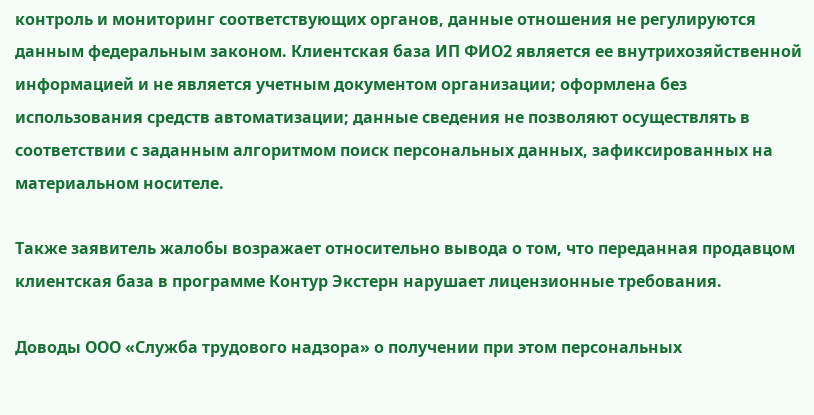контроль и мониторинг соответствующих органов, данные отношения не регулируются данным федеральным законом. Клиентская база ИП ФИО2 является ее внутрихозяйственной информацией и не является учетным документом организации; оформлена без использования средств автоматизации; данные сведения не позволяют осуществлять в соответствии с заданным алгоритмом поиск персональных данных, зафиксированных на материальном носителе.

Также заявитель жалобы возражает относительно вывода о том, что переданная продавцом клиентская база в программе Контур Экстерн нарушает лицензионные требования.

Доводы ООО «Служба трудового надзора» о получении при этом персональных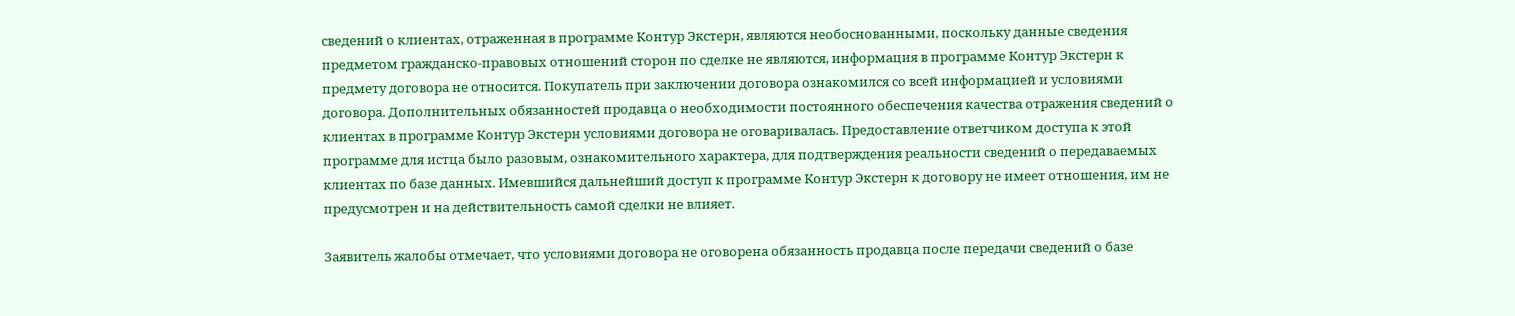сведений о клиентах, отраженная в программе Контур Экстерн, являются необоснованными, поскольку данные сведения предметом гражданско-правовых отношений сторон по сделке не являются, информация в программе Контур Экстерн к предмету договора не относится. Покупатель при заключении договора ознакомился со всей информацией и условиями договора. Дополнительных обязанностей продавца о необходимости постоянного обеспечения качества отражения сведений о клиентах в программе Контур Экстерн условиями договора не оговаривалась. Предоставление ответчиком доступа к этой программе для истца было разовым, ознакомительного характера, для подтверждения реальности сведений о передаваемых клиентах по базе данных. Имевшийся дальнейший доступ к программе Контур Экстерн к договору не имеет отношения, им не предусмотрен и на действительность самой сделки не влияет.

Заявитель жалобы отмечает, что условиями договора не оговорена обязанность продавца после передачи сведений о базе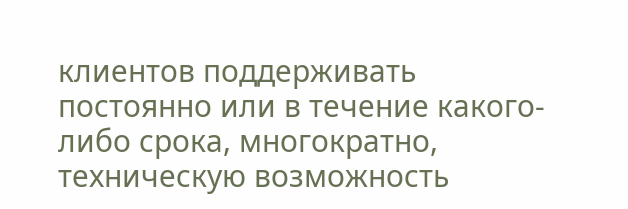клиентов поддерживать постоянно или в течение какого-либо срока, многократно, техническую возможность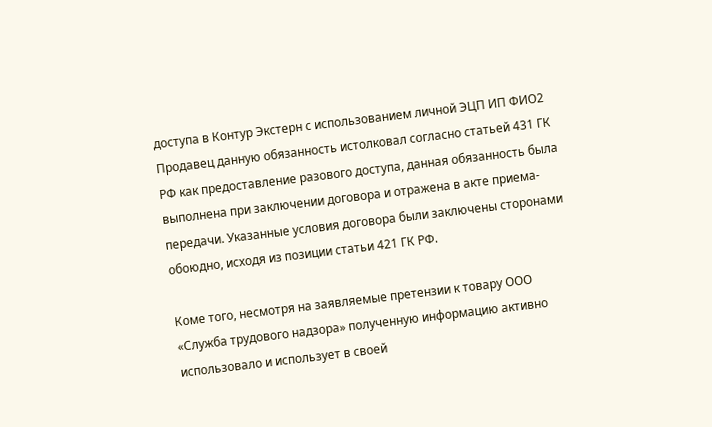доступа в Контур Экстерн с использованием личной ЭЦП ИП ФИО2 Продавец данную обязанность истолковал согласно статьей 431 ГК РФ как предоставление разового доступа, данная обязанность была выполнена при заключении договора и отражена в акте приема-передачи. Указанные условия договора были заключены сторонами обоюдно, исходя из позиции статьи 421 ГК РФ.

Коме того, несмотря на заявляемые претензии к товару ООО «Служба трудового надзора» полученную информацию активно использовало и использует в своей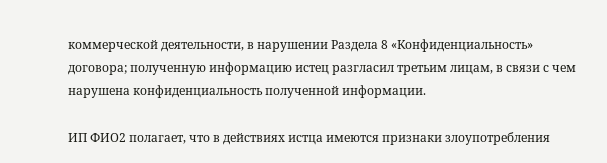коммерческой деятельности, в нарушении Раздела 8 «Конфиденциальность» договора; полученную информацию истец разгласил третьим лицам, в связи с чем нарушена конфиденциальность полученной информации.

ИП ФИО2 полагает, что в действиях истца имеются признаки злоупотребления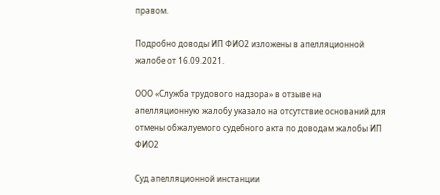правом.

Подробно доводы ИП ФИО2 изложены в апелляционной жалобе от 16.09.2021.

ООО «Служба трудового надзора» в отзыве на апелляционную жалобу указало на отсутствие оснований для отмены обжалуемого судебного акта по доводам жалобы ИП ФИО2

Суд апелляционной инстанции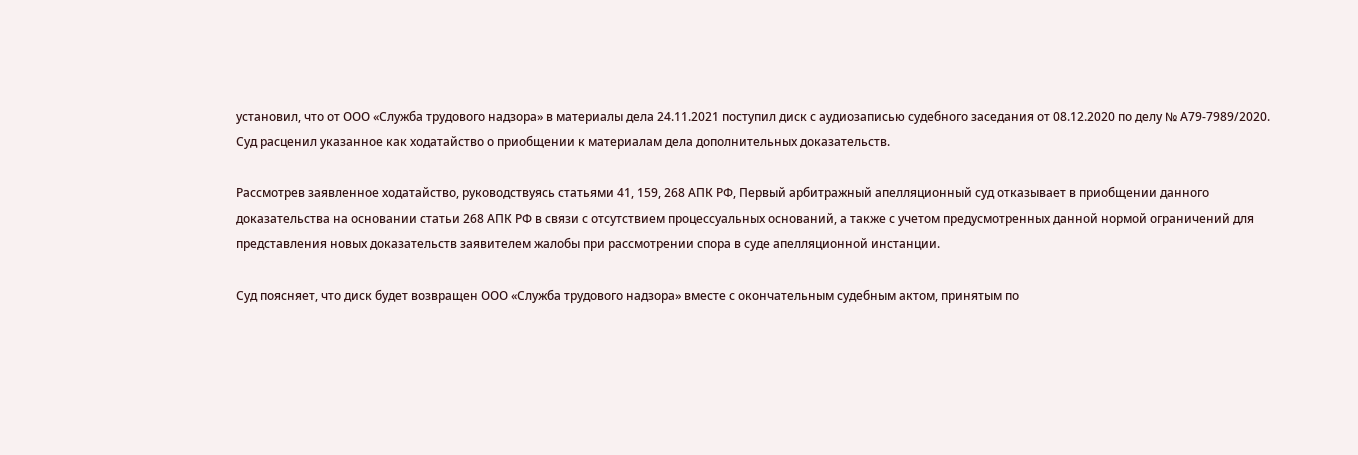установил, что от ООО «Служба трудового надзора» в материалы дела 24.11.2021 поступил диск с аудиозаписью судебного заседания от 08.12.2020 по делу № А79-7989/2020. Суд расценил указанное как ходатайство о приобщении к материалам дела дополнительных доказательств.

Рассмотрев заявленное ходатайство, руководствуясь статьями 41, 159, 268 АПК РФ, Первый арбитражный апелляционный суд отказывает в приобщении данного доказательства на основании статьи 268 АПК РФ в связи с отсутствием процессуальных оснований, а также с учетом предусмотренных данной нормой ограничений для представления новых доказательств заявителем жалобы при рассмотрении спора в суде апелляционной инстанции.

Суд поясняет, что диск будет возвращен ООО «Служба трудового надзора» вместе с окончательным судебным актом, принятым по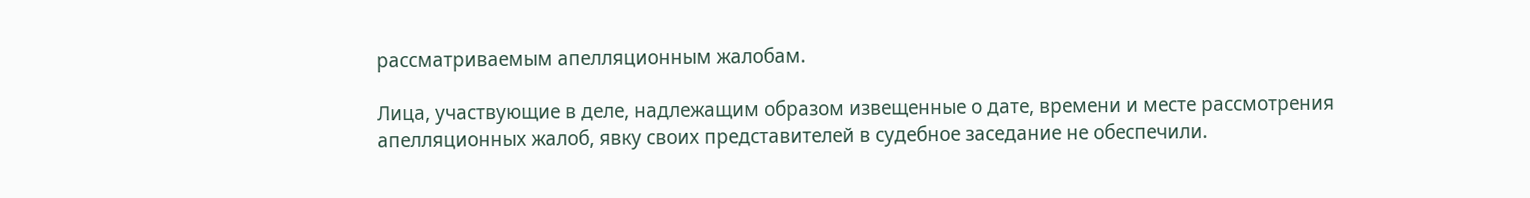рассматриваемым апелляционным жалобам.

Лица, участвующие в деле, надлежащим образом извещенные о дате, времени и месте рассмотрения апелляционных жалоб, явку своих представителей в судебное заседание не обеспечили.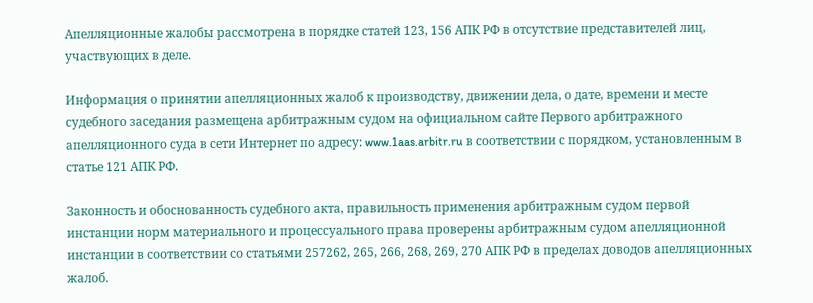Апелляционные жалобы рассмотрена в порядке статей 123, 156 АПК РФ в отсутствие представителей лиц, участвующих в деле.

Информация о принятии апелляционных жалоб к производству, движении дела, о дате, времени и месте судебного заседания размещена арбитражным судом на официальном сайте Первого арбитражного апелляционного суда в сети Интернет по адресу: www.1aas.arbitr.ru в соответствии с порядком, установленным в статье 121 АПК РФ.

Законность и обоснованность судебного акта, правильность применения арбитражным судом первой инстанции норм материального и процессуального права проверены арбитражным судом апелляционной инстанции в соответствии со статьями 257262, 265, 266, 268, 269, 270 АПК РФ в пределах доводов апелляционных жалоб.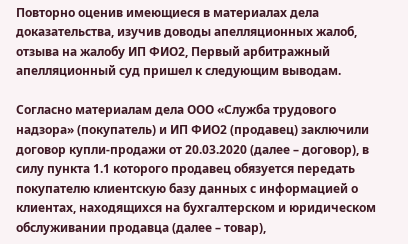Повторно оценив имеющиеся в материалах дела доказательства, изучив доводы апелляционных жалоб, отзыва на жалобу ИП ФИО2, Первый арбитражный апелляционный суд пришел к следующим выводам.

Согласно материалам дела ООО «Служба трудового надзора» (покупатель) и ИП ФИО2 (продавец) заключили договор купли-продажи от 20.03.2020 (далее – договор), в силу пункта 1.1 которого продавец обязуется передать покупателю клиентскую базу данных с информацией о клиентах, находящихся на бухгалтерском и юридическом обслуживании продавца (далее – товар),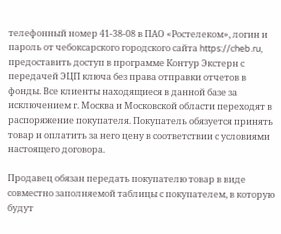телефонный номер 41-38-08 в ПАО «Ростелеком», логин и пароль от чебоксарского городского сайта https://сheb.ru, предоставить доступ в программе Контур Экстерн с передачей ЭЦП ключа без права отправки отчетов в фонды. Все клиенты находящиеся в данной базе за исключением г. Москва и Московской области переходят в распоряжение покупателя. Покупатель обязуется принять товар и оплатить за него цену в соответствии с условиями настоящего договора.

Продавец обязан передать покупателю товар в виде совместно заполняемой таблицы с покупателем, в которую будут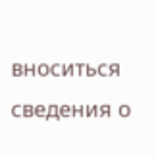вноситься сведения о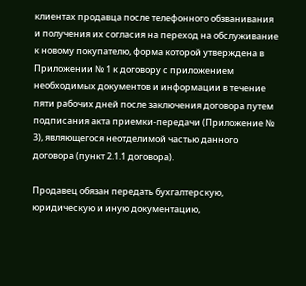клиентах продавца после телефонного обзванивания и получения их согласия на переход на обслуживание к новому покупателю, форма которой утверждена в Приложении № 1 к договору с приложением необходимых документов и информации в течение пяти рабочих дней после заключения договора путем подписания акта приемки-передачи (Приложение № 3), являющегося неотделимой частью данного договора (пункт 2.1.1 договора).

Продавец обязан передать бухгалтерскую, юридическую и иную документацию,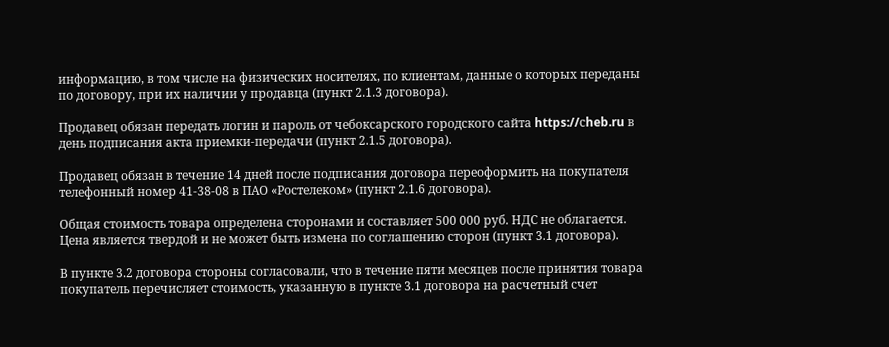информацию, в том числе на физических носителях, по клиентам, данные о которых переданы по договору, при их наличии у продавца (пункт 2.1.3 договора).

Продавец обязан передать логин и пароль от чебоксарского городского сайта https://сheb.ru в день подписания акта приемки-передачи (пункт 2.1.5 договора).

Продавец обязан в течение 14 дней после подписания договора переоформить на покупателя телефонный номер 41-38-08 в ПАО «Ростелеком» (пункт 2.1.6 договора).

Общая стоимость товара определена сторонами и составляет 500 000 руб. НДС не облагается. Цена является твердой и не может быть измена по соглашению сторон (пункт 3.1 договора).

В пункте 3.2 договора стороны согласовали, что в течение пяти месяцев после принятия товара покупатель перечисляет стоимость, указанную в пункте 3.1 договора на расчетный счет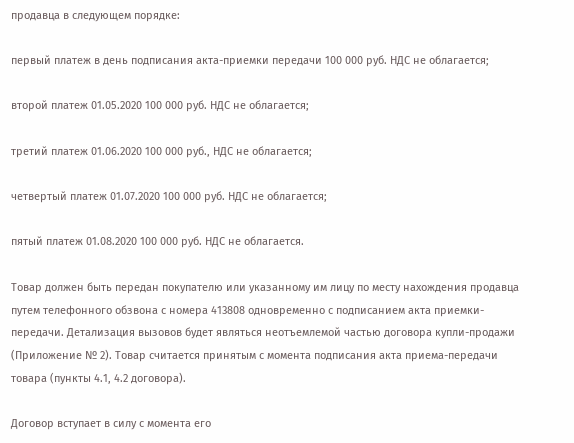продавца в следующем порядке:

первый платеж в день подписания акта-приемки передачи 100 000 руб. НДС не облагается;

второй платеж 01.05.2020 100 000 руб. НДС не облагается;

третий платеж 01.06.2020 100 000 руб., НДС не облагается;

четвертый платеж 01.07.2020 100 000 руб. НДС не облагается;

пятый платеж 01.08.2020 100 000 руб. НДС не облагается.

Товар должен быть передан покупателю или указанному им лицу по месту нахождения продавца путем телефонного обзвона с номера 413808 одновременно с подписанием акта приемки-передачи. Детализация вызовов будет являться неотъемлемой частью договора купли-продажи (Приложение № 2). Товар считается принятым с момента подписания акта приема-передачи товара (пункты 4.1, 4.2 договора).

Договор вступает в силу с момента его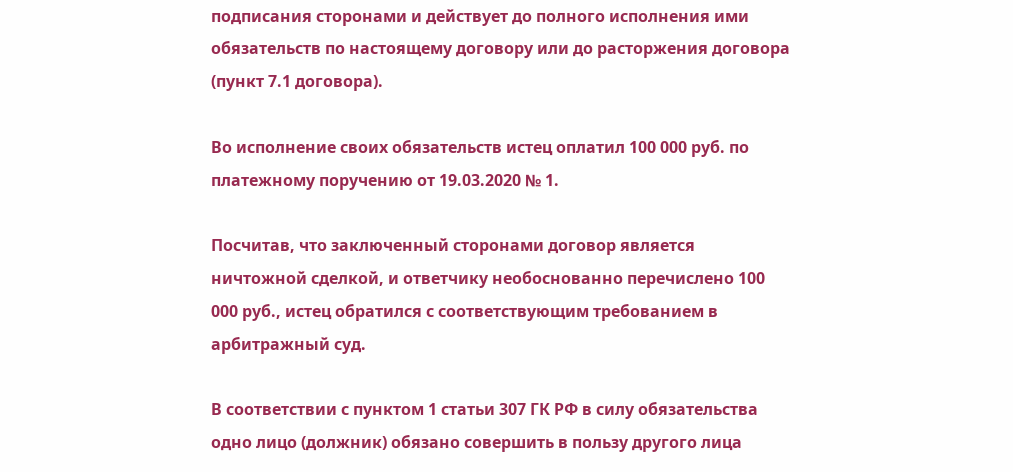подписания сторонами и действует до полного исполнения ими обязательств по настоящему договору или до расторжения договора (пункт 7.1 договора).

Во исполнение своих обязательств истец оплатил 100 000 руб. по платежному поручению от 19.03.2020 № 1.

Посчитав, что заключенный сторонами договор является ничтожной сделкой, и ответчику необоснованно перечислено 100 000 руб., истец обратился с соответствующим требованием в арбитражный суд.

В соответствии с пунктом 1 статьи 307 ГК РФ в силу обязательства одно лицо (должник) обязано совершить в пользу другого лица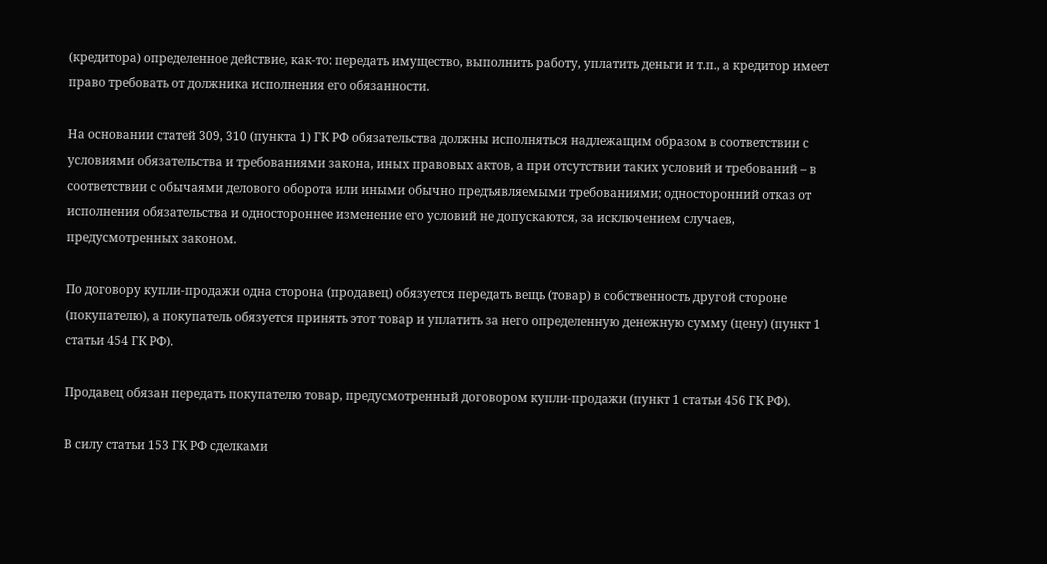(кредитора) определенное действие, как-то: передать имущество, выполнить работу, уплатить деньги и т.п., а кредитор имеет право требовать от должника исполнения его обязанности.

На основании статей 309, 310 (пункта 1) ГК РФ обязательства должны исполняться надлежащим образом в соответствии с условиями обязательства и требованиями закона, иных правовых актов, а при отсутствии таких условий и требований – в соответствии с обычаями делового оборота или иными обычно предъявляемыми требованиями; односторонний отказ от исполнения обязательства и одностороннее изменение его условий не допускаются, за исключением случаев, предусмотренных законом.

По договору купли-продажи одна сторона (продавец) обязуется передать вещь (товар) в собственность другой стороне (покупателю), а покупатель обязуется принять этот товар и уплатить за него определенную денежную сумму (цену) (пункт 1 статьи 454 ГК РФ).

Продавец обязан передать покупателю товар, предусмотренный договором купли-продажи (пункт 1 статьи 456 ГК РФ).

В силу статьи 153 ГК РФ сделками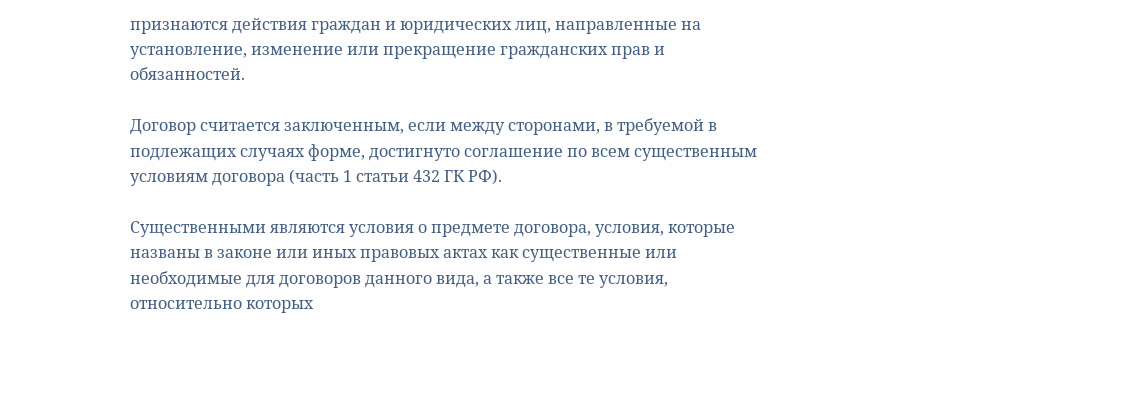признаются действия граждан и юридических лиц, направленные на установление, изменение или прекращение гражданских прав и обязанностей.

Договор считается заключенным, если между сторонами, в требуемой в подлежащих случаях форме, достигнуто соглашение по всем существенным условиям договора (часть 1 статьи 432 ГК РФ).

Существенными являются условия о предмете договора, условия, которые названы в законе или иных правовых актах как существенные или необходимые для договоров данного вида, а также все те условия, относительно которых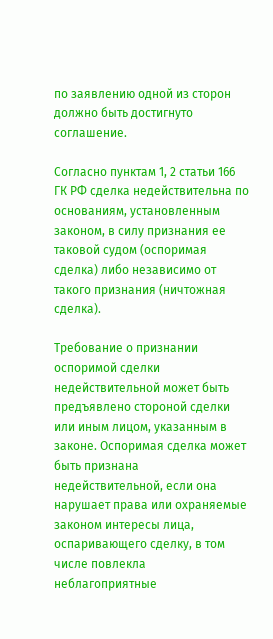по заявлению одной из сторон должно быть достигнуто соглашение.

Согласно пунктам 1, 2 статьи 166 ГК РФ сделка недействительна по основаниям, установленным законом, в силу признания ее таковой судом (оспоримая сделка) либо независимо от такого признания (ничтожная сделка).

Требование о признании оспоримой сделки недействительной может быть предъявлено стороной сделки или иным лицом, указанным в законе. Оспоримая сделка может быть признана недействительной, если она нарушает права или охраняемые законом интересы лица, оспаривающего сделку, в том числе повлекла неблагоприятные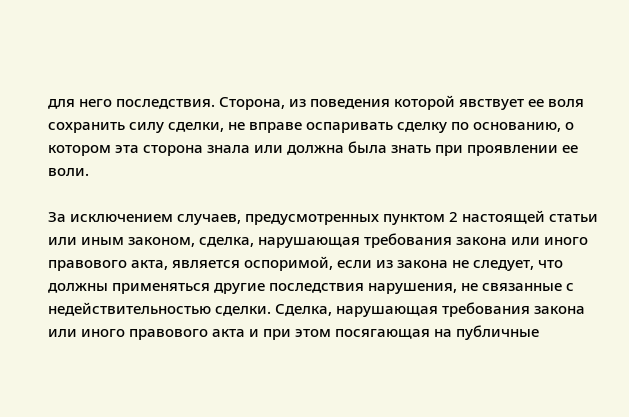для него последствия. Сторона, из поведения которой явствует ее воля сохранить силу сделки, не вправе оспаривать сделку по основанию, о котором эта сторона знала или должна была знать при проявлении ее воли.

За исключением случаев, предусмотренных пунктом 2 настоящей статьи или иным законом, сделка, нарушающая требования закона или иного правового акта, является оспоримой, если из закона не следует, что должны применяться другие последствия нарушения, не связанные с недействительностью сделки. Сделка, нарушающая требования закона или иного правового акта и при этом посягающая на публичные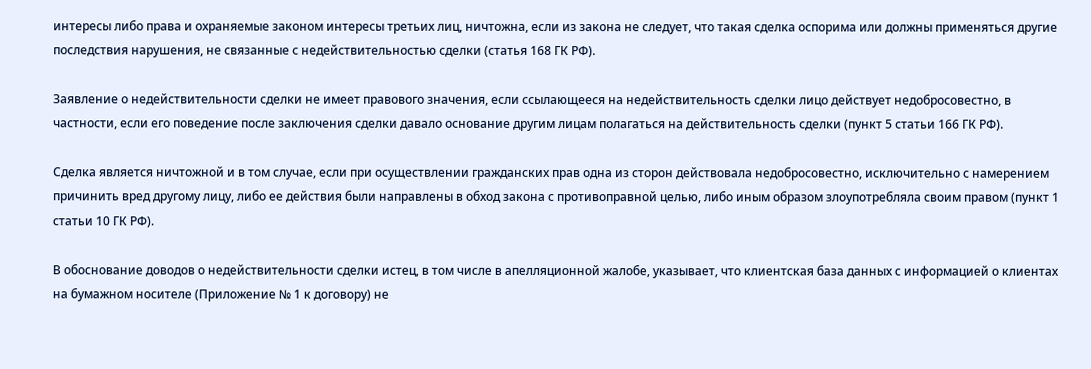интересы либо права и охраняемые законом интересы третьих лиц, ничтожна, если из закона не следует, что такая сделка оспорима или должны применяться другие последствия нарушения, не связанные с недействительностью сделки (статья 168 ГК РФ).

Заявление о недействительности сделки не имеет правового значения, если ссылающееся на недействительность сделки лицо действует недобросовестно, в частности, если его поведение после заключения сделки давало основание другим лицам полагаться на действительность сделки (пункт 5 статьи 166 ГК РФ).

Сделка является ничтожной и в том случае, если при осуществлении гражданских прав одна из сторон действовала недобросовестно, исключительно с намерением причинить вред другому лицу, либо ее действия были направлены в обход закона с противоправной целью, либо иным образом злоупотребляла своим правом (пункт 1 статьи 10 ГК РФ).

В обоснование доводов о недействительности сделки истец, в том числе в апелляционной жалобе, указывает, что клиентская база данных с информацией о клиентах на бумажном носителе (Приложение № 1 к договору) не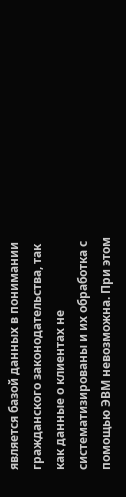является базой данных в понимании гражданского законодательства, так как данные о клиентах не систематизированы и их обработка с помощью ЭВМ невозможна. При этом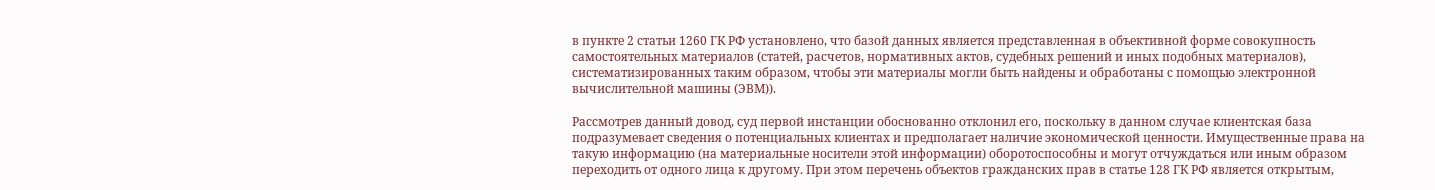в пункте 2 статьи 1260 ГК РФ установлено, что базой данных является представленная в объективной форме совокупность самостоятельных материалов (статей, расчетов, нормативных актов, судебных решений и иных подобных материалов), систематизированных таким образом, чтобы эти материалы могли быть найдены и обработаны с помощью электронной вычислительной машины (ЭВМ)).

Рассмотрев данный довод, суд первой инстанции обоснованно отклонил его, поскольку в данном случае клиентская база подразумевает сведения о потенциальных клиентах и предполагает наличие экономической ценности. Имущественные права на такую информацию (на материальные носители этой информации) оборотоспособны и могут отчуждаться или иным образом переходить от одного лица к другому. При этом перечень объектов гражданских прав в статье 128 ГК РФ является открытым,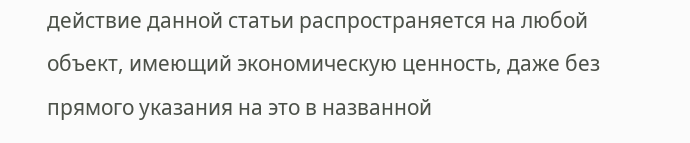действие данной статьи распространяется на любой объект, имеющий экономическую ценность, даже без прямого указания на это в названной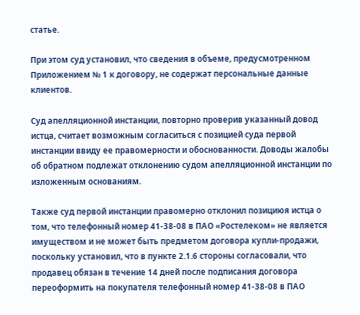статье.

При этом суд установил, что сведения в объеме, предусмотренном Приложением № 1 к договору, не содержат персональные данные клиентов.

Суд апелляционной инстанции, повторно проверив указанный довод истца, считает возможным согласиться с позицией суда первой инстанции ввиду ее правомерности и обоснованности. Доводы жалобы об обратном подлежат отклонению судом апелляционной инстанции по изложенным основаниям.

Также суд первой инстанции правомерно отклонил позициюя истца о том, что телефонный номер 41-38-08 в ПАО «Ростелеком» не является имуществом и не может быть предметом договора купли-продажи, поскольку установил, что в пункте 2.1.6 стороны согласовали, что продавец обязан в течение 14 дней после подписания договора переоформить на покупателя телефонный номер 41-38-08 в ПАО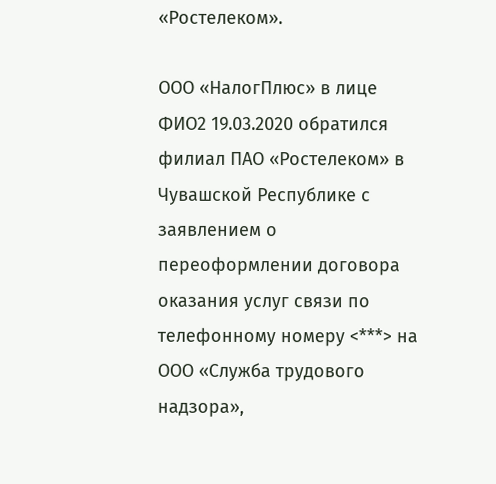«Ростелеком».

ООО «НалогПлюс» в лице ФИО2 19.03.2020 обратился филиал ПАО «Ростелеком» в Чувашской Республике с заявлением о переоформлении договора оказания услуг связи по телефонному номеру <***> на ООО «Служба трудового надзора»,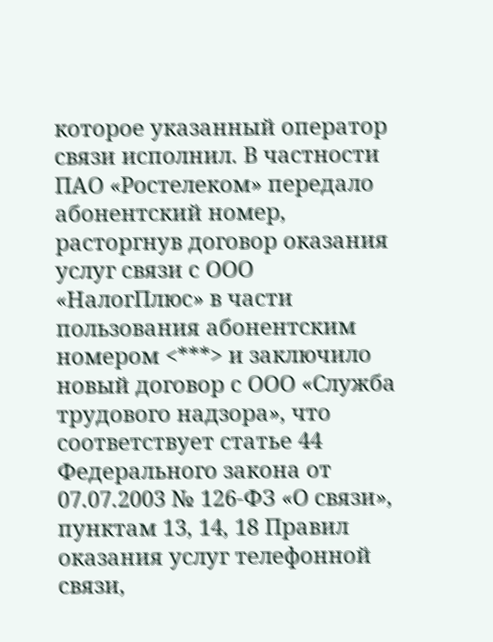которое указанный оператор связи исполнил. В частности ПАО «Ростелеком» передало абонентский номер, расторгнув договор оказания услуг связи с ООО «НалогПлюс» в части пользования абонентским номером <***> и заключило новый договор с ООО «Служба трудового надзора», что соответствует статье 44 Федерального закона от 07.07.2003 № 126-ФЗ «О связи», пунктам 13, 14, 18 Правил оказания услуг телефонной связи,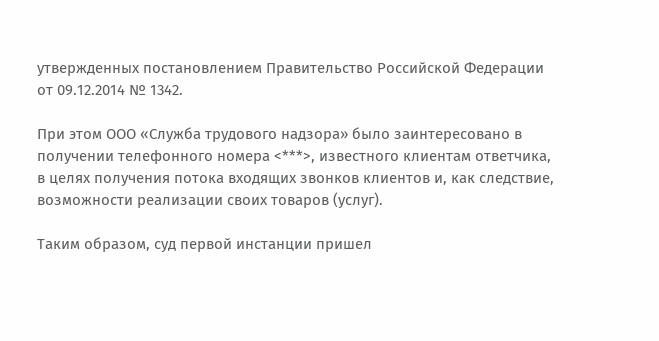утвержденных постановлением Правительство Российской Федерации от 09.12.2014 № 1342.

При этом ООО «Служба трудового надзора» было заинтересовано в получении телефонного номера <***>, известного клиентам ответчика, в целях получения потока входящих звонков клиентов и, как следствие, возможности реализации своих товаров (услуг).

Таким образом, суд первой инстанции пришел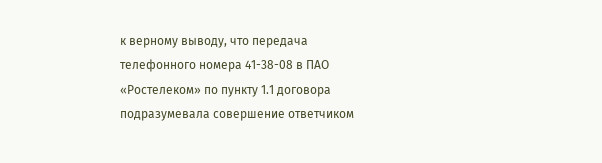к верному выводу, что передача телефонного номера 41-38-08 в ПАО «Ростелеком» по пункту 1.1 договора подразумевала совершение ответчиком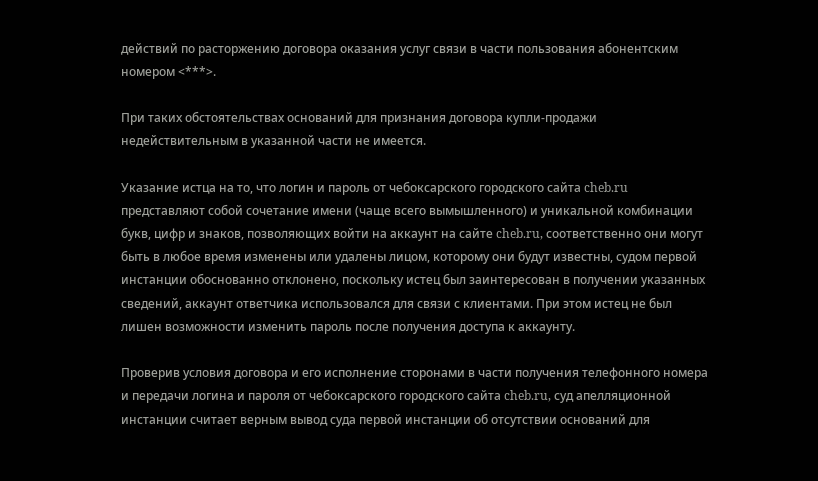действий по расторжению договора оказания услуг связи в части пользования абонентским номером <***>.

При таких обстоятельствах оснований для признания договора купли-продажи недействительным в указанной части не имеется.

Указание истца на то, что логин и пароль от чебоксарского городского сайта cheb.ru представляют собой сочетание имени (чаще всего вымышленного) и уникальной комбинации букв, цифр и знаков, позволяющих войти на аккаунт на сайте cheb.ru, соответственно они могут быть в любое время изменены или удалены лицом, которому они будут известны, судом первой инстанции обоснованно отклонено, поскольку истец был заинтересован в получении указанных сведений, аккаунт ответчика использовался для связи с клиентами. При этом истец не был лишен возможности изменить пароль после получения доступа к аккаунту.

Проверив условия договора и его исполнение сторонами в части получения телефонного номера и передачи логина и пароля от чебоксарского городского сайта cheb.ru, суд апелляционной инстанции считает верным вывод суда первой инстанции об отсутствии оснований для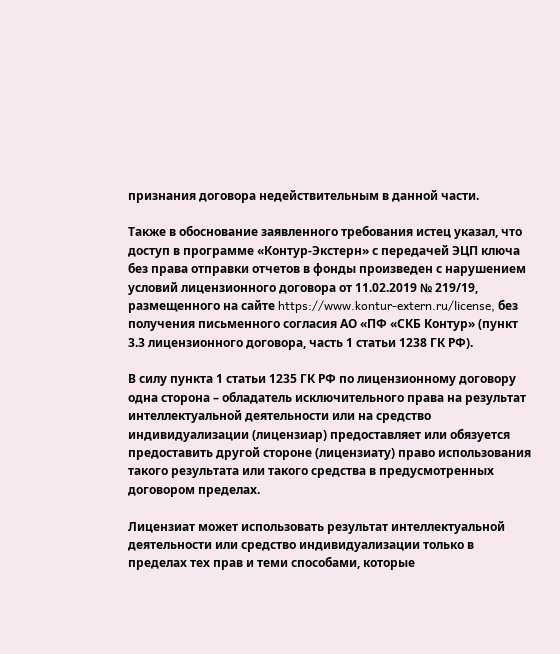признания договора недействительным в данной части.

Также в обоснование заявленного требования истец указал, что доступ в программе «Контур-Экстерн» с передачей ЭЦП ключа без права отправки отчетов в фонды произведен с нарушением условий лицензионного договора от 11.02.2019 № 219/19, размещенного на сайте https://www.kontur-extern.ru/license, без получения письменного согласия АО «ПФ «СКБ Контур» (пункт 3.3 лицензионного договора, часть 1 статьи 1238 ГК РФ).

В силу пункта 1 статьи 1235 ГК РФ по лицензионному договору одна сторона – обладатель исключительного права на результат интеллектуальной деятельности или на средство индивидуализации (лицензиар) предоставляет или обязуется предоставить другой стороне (лицензиату) право использования такого результата или такого средства в предусмотренных договором пределах.

Лицензиат может использовать результат интеллектуальной деятельности или средство индивидуализации только в пределах тех прав и теми способами, которые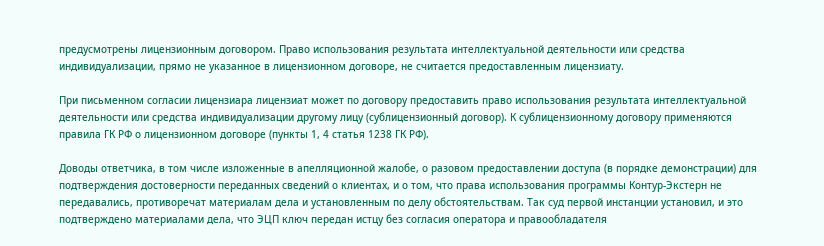предусмотрены лицензионным договором. Право использования результата интеллектуальной деятельности или средства индивидуализации, прямо не указанное в лицензионном договоре, не считается предоставленным лицензиату.

При письменном согласии лицензиара лицензиат может по договору предоставить право использования результата интеллектуальной деятельности или средства индивидуализации другому лицу (сублицензионный договор). К сублицензионному договору применяются правила ГК РФ о лицензионном договоре (пункты 1, 4 статья 1238 ГК РФ).

Доводы ответчика, в том числе изложенные в апелляционной жалобе, о разовом предоставлении доступа (в порядке демонстрации) для подтверждения достоверности переданных сведений о клиентах, и о том, что права использования программы Контур-Экстерн не передавались, противоречат материалам дела и установленным по делу обстоятельствам. Так суд первой инстанции установил, и это подтверждено материалами дела, что ЭЦП ключ передан истцу без согласия оператора и правообладателя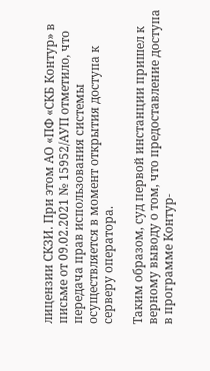лицензии СКЗИ. При этом АО «ПФ «СКБ Контур» в письме от 09.02.2021 № 15952/АУП отметило, что передача прав использования системы осуществляется в момент открытия доступа к серверу оператора.

Таким образом, суд первой инстанции пришел к верному выводу о том, что предоставление доступа в программе Контур-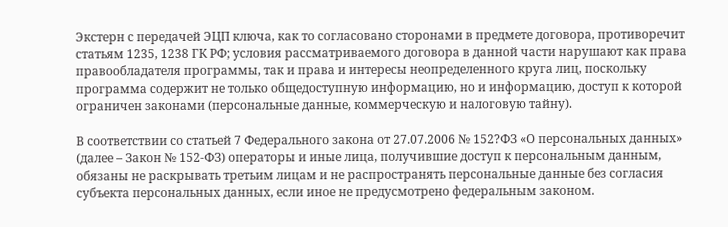Экстерн с передачей ЭЦП ключа, как то согласовано сторонами в предмете договора, противоречит статьям 1235, 1238 ГК РФ; условия рассматриваемого договора в данной части нарушают как права правообладателя программы, так и права и интересы неопределенного круга лиц, поскольку программа содержит не только общедоступную информацию, но и информацию, доступ к которой ограничен законами (персональные данные, коммерческую и налоговую тайну).

В соответствии со статьей 7 Федерального закона от 27.07.2006 № 152?ФЗ «О персональных данных» (далее – Закон № 152-ФЗ) операторы и иные лица, получившие доступ к персональным данным, обязаны не раскрывать третьим лицам и не распространять персональные данные без согласия субъекта персональных данных, если иное не предусмотрено федеральным законом.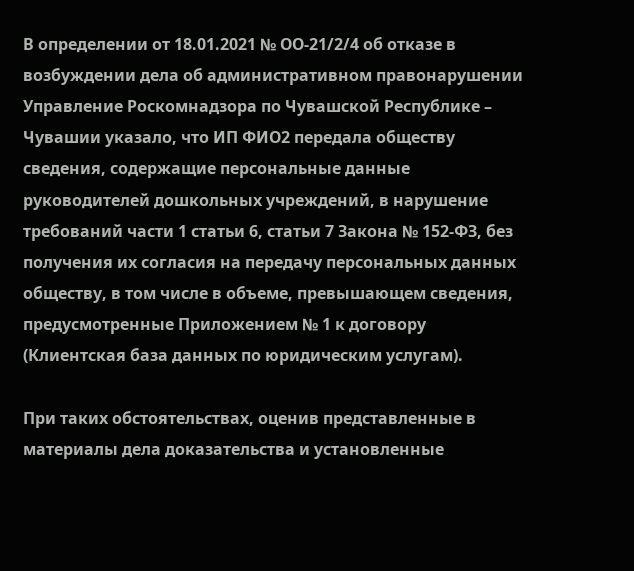В определении от 18.01.2021 № ОО-21/2/4 об отказе в возбуждении дела об административном правонарушении Управление Роскомнадзора по Чувашской Республике – Чувашии указало, что ИП ФИО2 передала обществу сведения, содержащие персональные данные руководителей дошкольных учреждений, в нарушение требований части 1 статьи 6, статьи 7 Закона № 152-ФЗ, без получения их согласия на передачу персональных данных обществу, в том числе в объеме, превышающем сведения, предусмотренные Приложением № 1 к договору (Клиентская база данных по юридическим услугам).

При таких обстоятельствах, оценив представленные в материалы дела доказательства и установленные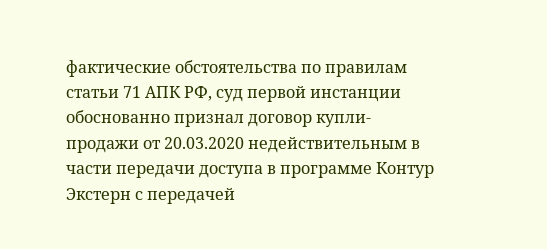фактические обстоятельства по правилам статьи 71 АПК РФ, суд первой инстанции обоснованно признал договор купли-продажи от 20.03.2020 недействительным в части передачи доступа в программе Контур Экстерн с передачей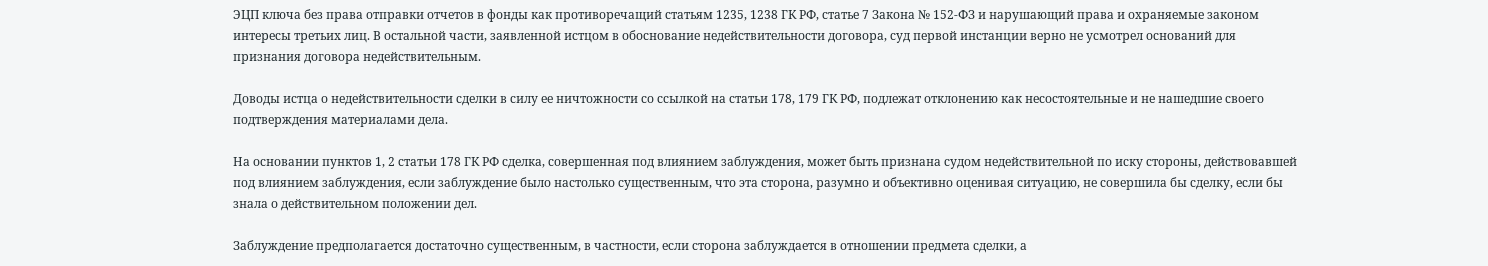ЭЦП ключа без права отправки отчетов в фонды как противоречащий статьям 1235, 1238 ГК РФ, статье 7 Закона № 152-ФЗ и нарушающий права и охраняемые законом интересы третьих лиц. В остальной части, заявленной истцом в обоснование недействительности договора, суд первой инстанции верно не усмотрел оснований для признания договора недействительным.

Доводы истца о недействительности сделки в силу ее ничтожности со ссылкой на статьи 178, 179 ГК РФ, подлежат отклонению как несостоятельные и не нашедшие своего подтверждения материалами дела.

На основании пунктов 1, 2 статьи 178 ГК РФ сделка, совершенная под влиянием заблуждения, может быть признана судом недействительной по иску стороны, действовавшей под влиянием заблуждения, если заблуждение было настолько существенным, что эта сторона, разумно и объективно оценивая ситуацию, не совершила бы сделку, если бы знала о действительном положении дел.

Заблуждение предполагается достаточно существенным, в частности, если сторона заблуждается в отношении предмета сделки, а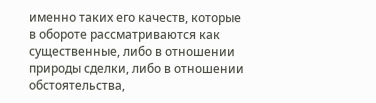именно таких его качеств, которые в обороте рассматриваются как существенные, либо в отношении природы сделки, либо в отношении обстоятельства,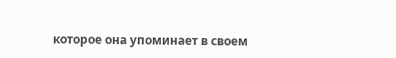которое она упоминает в своем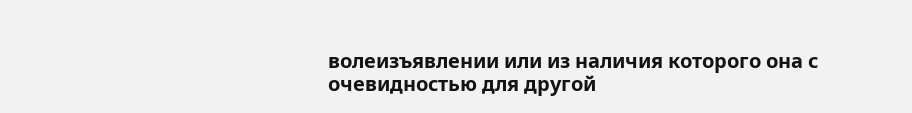волеизъявлении или из наличия которого она с очевидностью для другой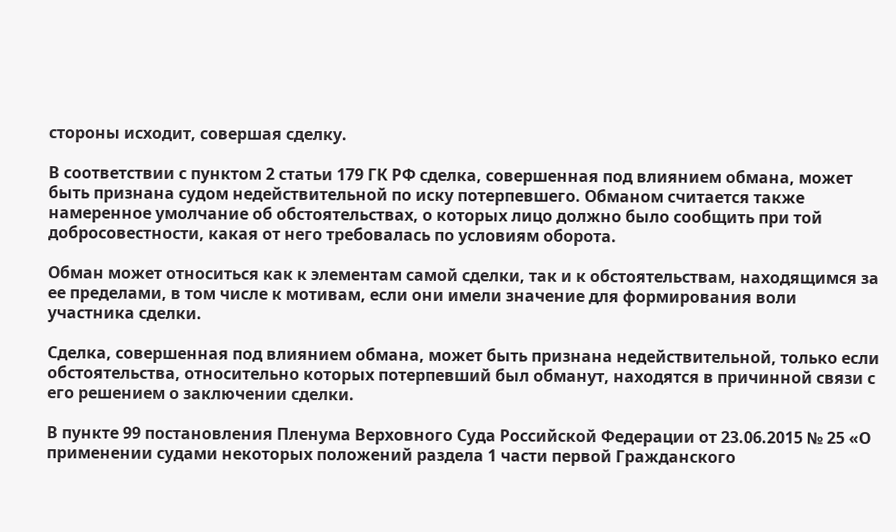стороны исходит, совершая сделку.

В соответствии с пунктом 2 статьи 179 ГК РФ сделка, совершенная под влиянием обмана, может быть признана судом недействительной по иску потерпевшего. Обманом считается также намеренное умолчание об обстоятельствах, о которых лицо должно было сообщить при той добросовестности, какая от него требовалась по условиям оборота.

Обман может относиться как к элементам самой сделки, так и к обстоятельствам, находящимся за ее пределами, в том числе к мотивам, если они имели значение для формирования воли участника сделки.

Сделка, совершенная под влиянием обмана, может быть признана недействительной, только если обстоятельства, относительно которых потерпевший был обманут, находятся в причинной связи с его решением о заключении сделки.

В пункте 99 постановления Пленума Верховного Суда Российской Федерации от 23.06.2015 № 25 «О применении судами некоторых положений раздела 1 части первой Гражданского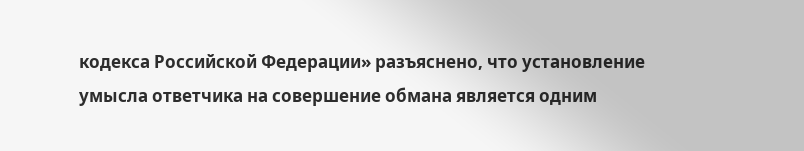кодекса Российской Федерации» разъяснено, что установление умысла ответчика на совершение обмана является одним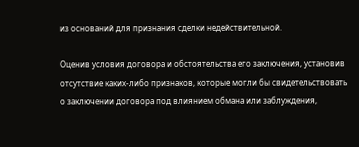из оснований для признания сделки недействительной.

Оценив условия договора и обстоятельства его заключения, установив отсутствие каких-либо признаков, которые могли бы свидетельствовать о заключении договора под влиянием обмана или заблуждения,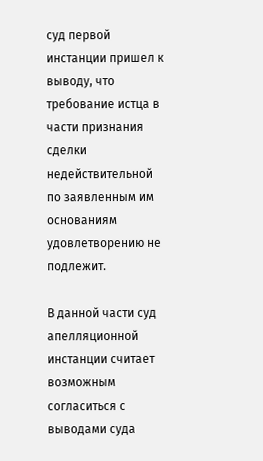суд первой инстанции пришел к выводу, что требование истца в части признания сделки недействительной по заявленным им основаниям удовлетворению не подлежит.

В данной части суд апелляционной инстанции считает возможным согласиться с выводами суда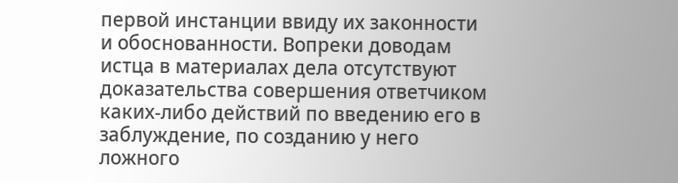первой инстанции ввиду их законности и обоснованности. Вопреки доводам истца в материалах дела отсутствуют доказательства совершения ответчиком каких-либо действий по введению его в заблуждение, по созданию у него ложного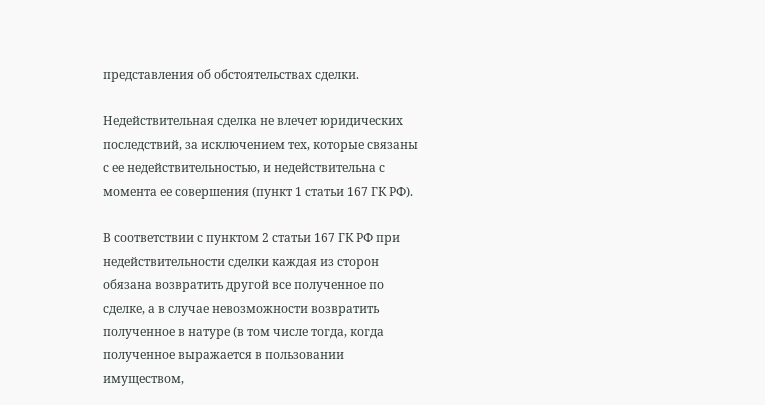представления об обстоятельствах сделки.

Недействительная сделка не влечет юридических последствий, за исключением тех, которые связаны с ее недействительностью, и недействительна с момента ее совершения (пункт 1 статьи 167 ГК РФ).

В соответствии с пунктом 2 статьи 167 ГК РФ при недействительности сделки каждая из сторон обязана возвратить другой все полученное по сделке, а в случае невозможности возвратить полученное в натуре (в том числе тогда, когда полученное выражается в пользовании имуществом,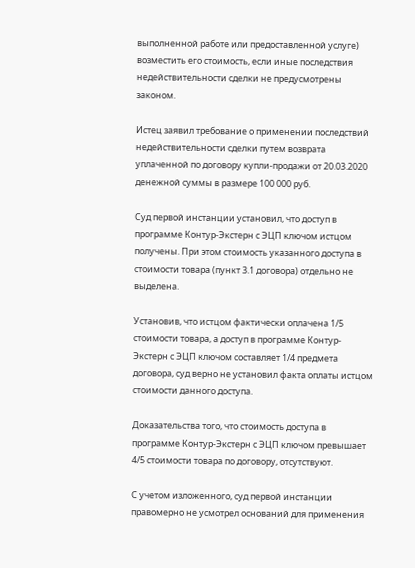выполненной работе или предоставленной услуге) возместить его стоимость, если иные последствия недействительности сделки не предусмотрены законом.

Истец заявил требование о применении последствий недействительности сделки путем возврата уплаченной по договору купли-продажи от 20.03.2020 денежной суммы в размере 100 000 руб.

Суд первой инстанции установил, что доступ в программе Контур-Экстерн с ЭЦП ключом истцом получены. При этом стоимость указанного доступа в стоимости товара (пункт 3.1 договора) отдельно не выделена.

Установив, что истцом фактически оплачена 1/5 стоимости товара, а доступ в программе Контур-Экстерн с ЭЦП ключом составляет 1/4 предмета договора, суд верно не установил факта оплаты истцом стоимости данного доступа.

Доказательства того, что стоимость доступа в программе Контур-Экстерн с ЭЦП ключом превышает 4/5 стоимости товара по договору, отсутствуют.

С учетом изложенного, суд первой инстанции правомерно не усмотрел оснований для применения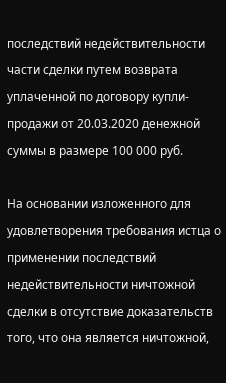последствий недействительности части сделки путем возврата уплаченной по договору купли-продажи от 20.03.2020 денежной суммы в размере 100 000 руб.

На основании изложенного для удовлетворения требования истца о применении последствий недействительности ничтожной сделки в отсутствие доказательств того, что она является ничтожной,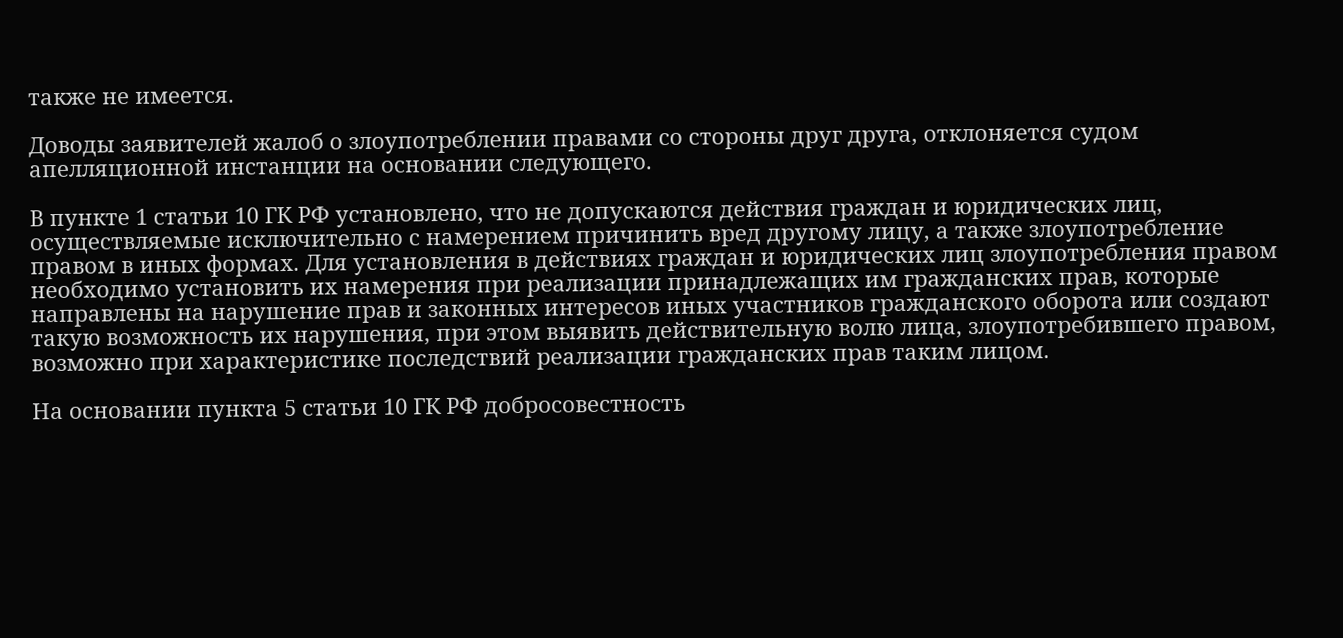также не имеется.

Доводы заявителей жалоб о злоупотреблении правами со стороны друг друга, отклоняется судом апелляционной инстанции на основании следующего.

В пункте 1 статьи 10 ГК РФ установлено, что не допускаются действия граждан и юридических лиц, осуществляемые исключительно с намерением причинить вред другому лицу, а также злоупотребление правом в иных формах. Для установления в действиях граждан и юридических лиц злоупотребления правом необходимо установить их намерения при реализации принадлежащих им гражданских прав, которые направлены на нарушение прав и законных интересов иных участников гражданского оборота или создают такую возможность их нарушения, при этом выявить действительную волю лица, злоупотребившего правом, возможно при характеристике последствий реализации гражданских прав таким лицом.

На основании пункта 5 статьи 10 ГК РФ добросовестность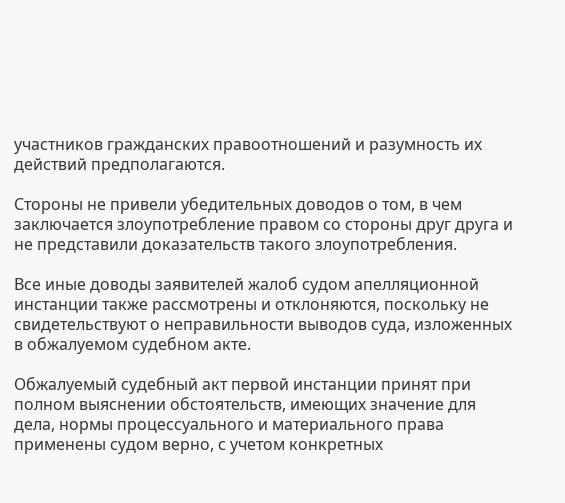участников гражданских правоотношений и разумность их действий предполагаются.

Стороны не привели убедительных доводов о том, в чем заключается злоупотребление правом со стороны друг друга и не представили доказательств такого злоупотребления.

Все иные доводы заявителей жалоб судом апелляционной инстанции также рассмотрены и отклоняются, поскольку не свидетельствуют о неправильности выводов суда, изложенных в обжалуемом судебном акте.

Обжалуемый судебный акт первой инстанции принят при полном выяснении обстоятельств, имеющих значение для дела, нормы процессуального и материального права применены судом верно, с учетом конкретных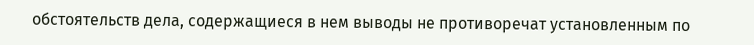обстоятельств дела, содержащиеся в нем выводы не противоречат установленным по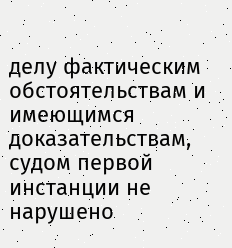делу фактическим обстоятельствам и имеющимся доказательствам, судом первой инстанции не нарушено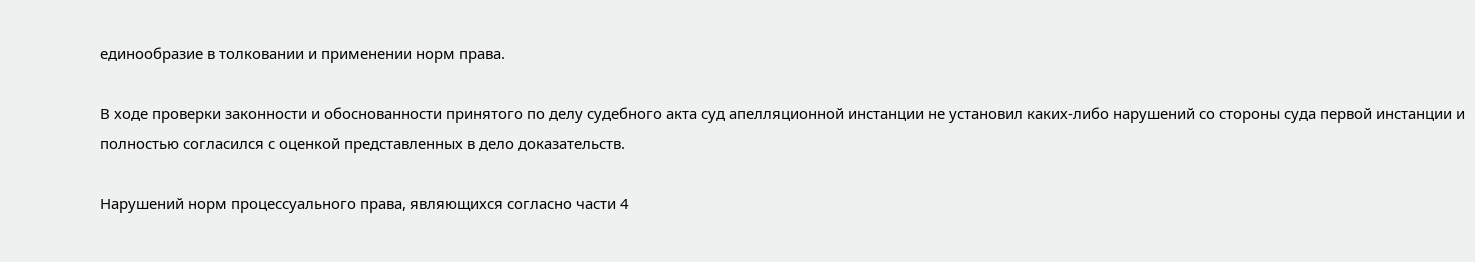единообразие в толковании и применении норм права.

В ходе проверки законности и обоснованности принятого по делу судебного акта суд апелляционной инстанции не установил каких-либо нарушений со стороны суда первой инстанции и полностью согласился с оценкой представленных в дело доказательств.

Нарушений норм процессуального права, являющихся согласно части 4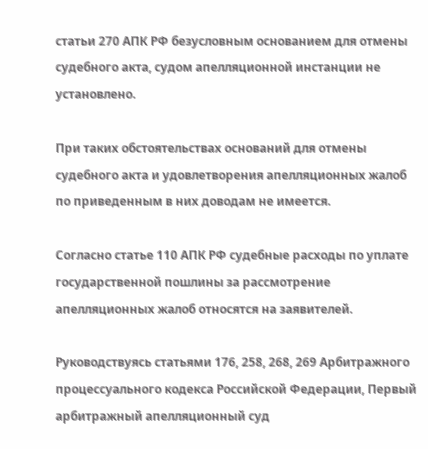статьи 270 АПК РФ безусловным основанием для отмены судебного акта, судом апелляционной инстанции не установлено.

При таких обстоятельствах оснований для отмены судебного акта и удовлетворения апелляционных жалоб по приведенным в них доводам не имеется.

Согласно статье 110 АПК РФ судебные расходы по уплате государственной пошлины за рассмотрение апелляционных жалоб относятся на заявителей.

Руководствуясь статьями 176, 258, 268, 269 Арбитражного процессуального кодекса Российской Федерации, Первый арбитражный апелляционный суд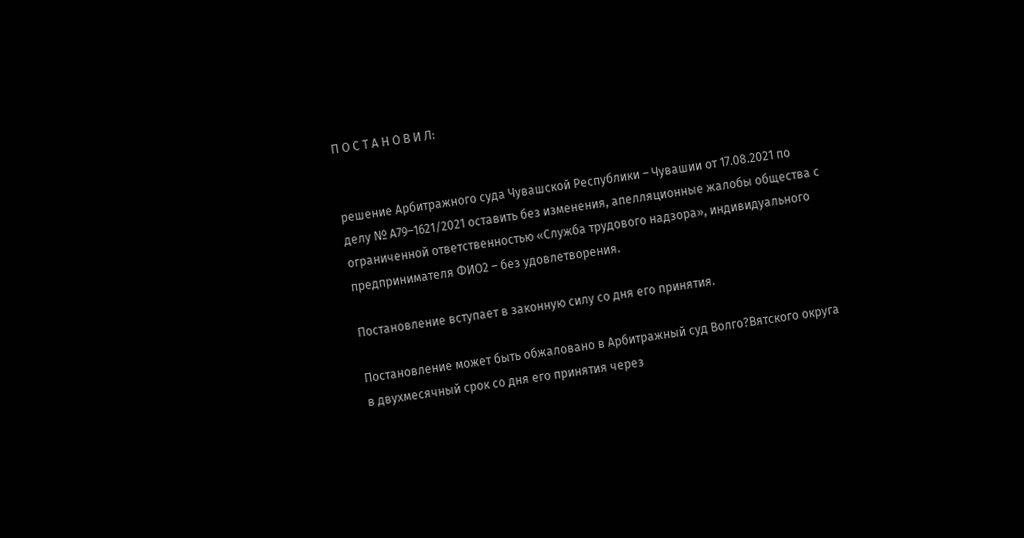П О С Т А Н О В И Л:


решение Арбитражного суда Чувашской Республики – Чувашии от 17.08.2021 по делу № А79–1621/2021 оставить без изменения, апелляционные жалобы общества с ограниченной ответственностью «Служба трудового надзора», индивидуального предпринимателя ФИО2 – без удовлетворения.

Постановление вступает в законную силу со дня его принятия.

Постановление может быть обжаловано в Арбитражный суд Волго?Вятского округа в двухмесячный срок со дня его принятия через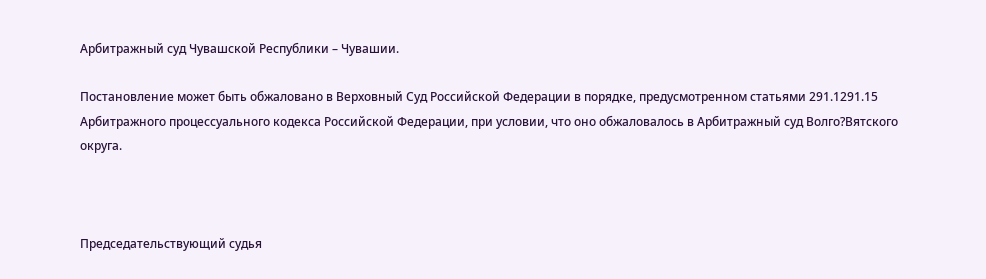Арбитражный суд Чувашской Республики – Чувашии.

Постановление может быть обжаловано в Верховный Суд Российской Федерации в порядке, предусмотренном статьями 291.1291.15 Арбитражного процессуального кодекса Российской Федерации, при условии, что оно обжаловалось в Арбитражный суд Волго?Вятского округа.



Председательствующий судья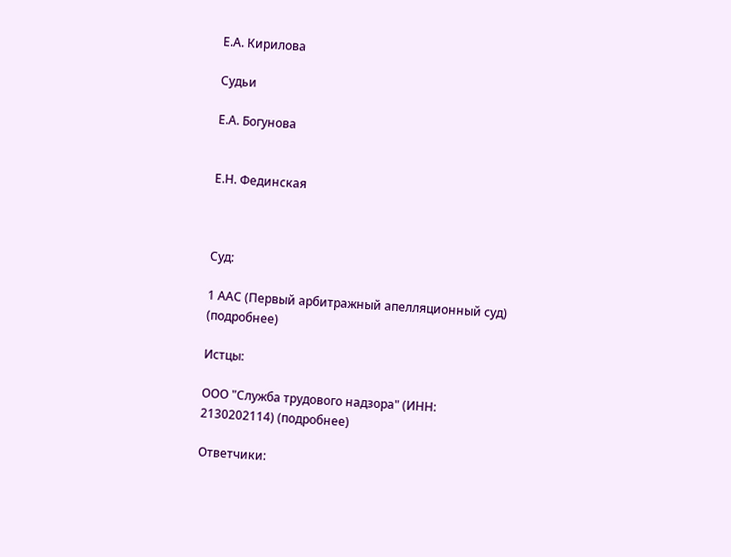Е.А. Кирилова

Судьи

Е.А. Богунова


Е.Н. Фединская



Суд:

1 ААС (Первый арбитражный апелляционный суд) (подробнее)

Истцы:

ООО "Служба трудового надзора" (ИНН: 2130202114) (подробнее)

Ответчики: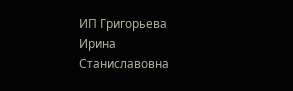ИП Григорьева Ирина Станиславовна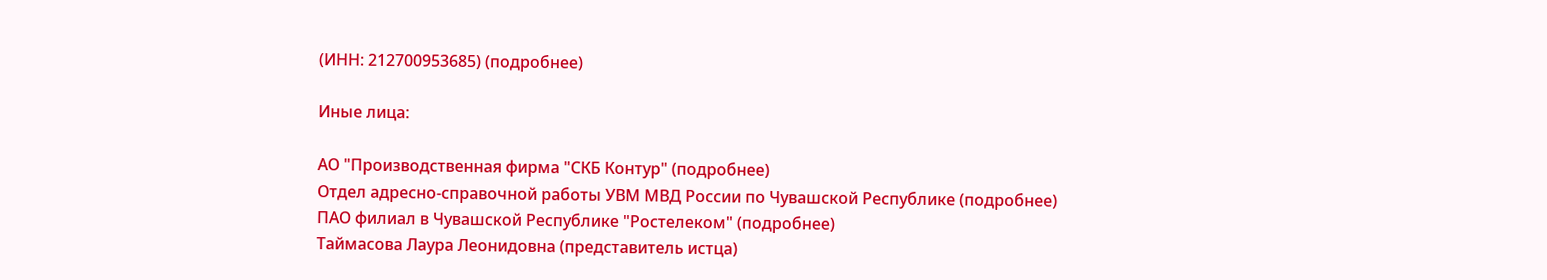(ИНН: 212700953685) (подробнее)

Иные лица:

АО "Производственная фирма "СКБ Контур" (подробнее)
Отдел адресно-справочной работы УВМ МВД России по Чувашской Республике (подробнее)
ПАО филиал в Чувашской Республике "Ростелеком" (подробнее)
Таймасова Лаура Леонидовна (представитель истца)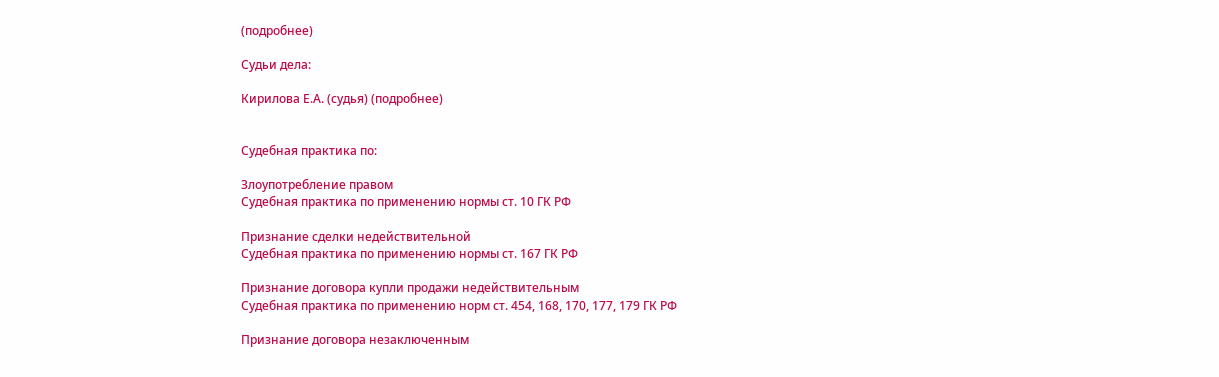(подробнее)

Судьи дела:

Кирилова Е.А. (судья) (подробнее)


Судебная практика по:

Злоупотребление правом
Судебная практика по применению нормы ст. 10 ГК РФ

Признание сделки недействительной
Судебная практика по применению нормы ст. 167 ГК РФ

Признание договора купли продажи недействительным
Судебная практика по применению норм ст. 454, 168, 170, 177, 179 ГК РФ

Признание договора незаключенным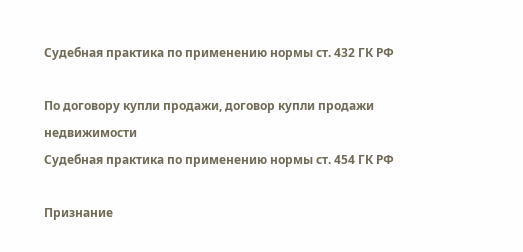Судебная практика по применению нормы ст. 432 ГК РФ

По договору купли продажи, договор купли продажи недвижимости
Судебная практика по применению нормы ст. 454 ГК РФ

Признание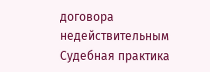договора недействительным
Судебная практика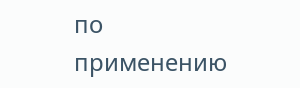по применению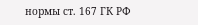нормы ст. 167 ГК РФ